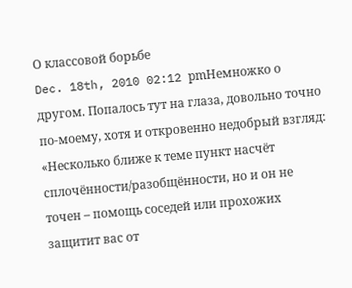О классовой борьбе
Dec. 18th, 2010 02:12 pmНемножко о другом. Попалось тут на глаза, довольно точно по-моему, хотя и откровенно недобрый взгляд:
«Несколько ближе к теме пункт насчёт сплочённости/разобщённости, но и он не точен – помощь соседей или прохожих защитит вас от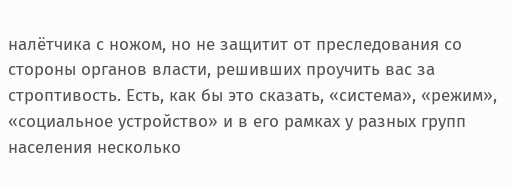налётчика с ножом, но не защитит от преследования со стороны органов власти, решивших проучить вас за строптивость. Есть, как бы это сказать, «система», «режим», «социальное устройство» и в его рамках у разных групп населения несколько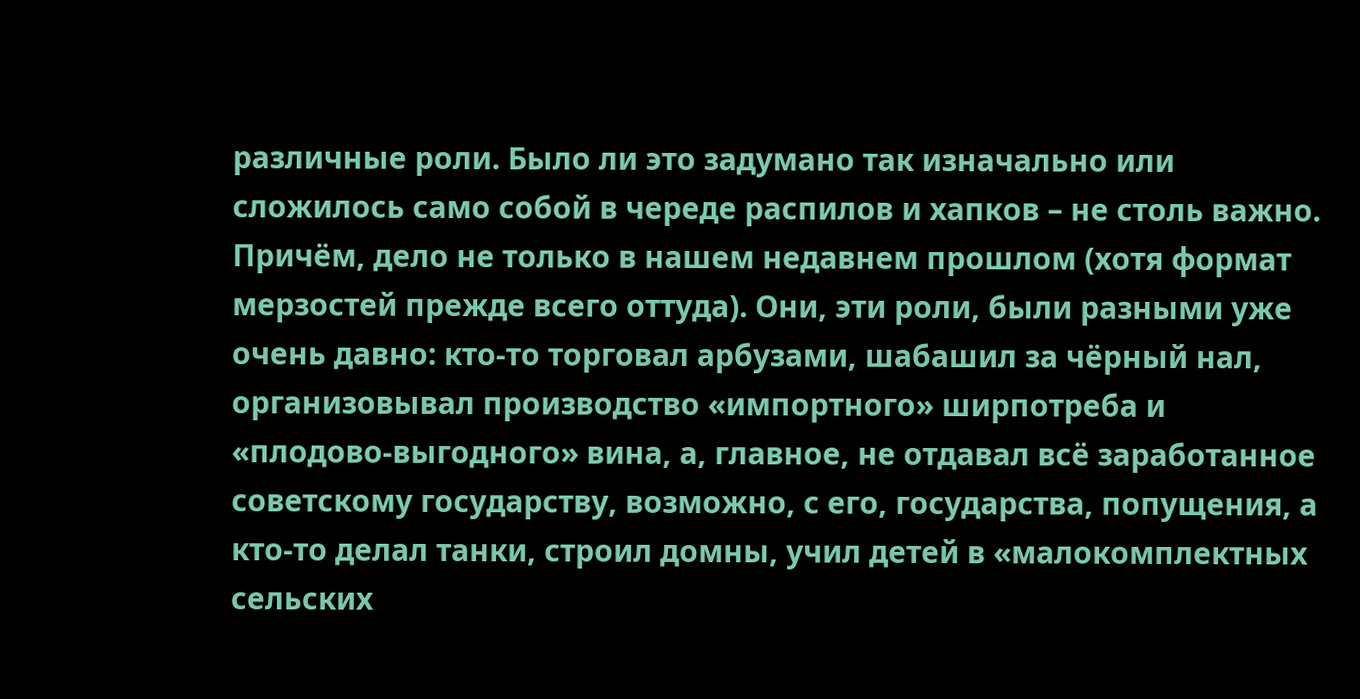различные роли. Было ли это задумано так изначально или сложилось само собой в череде распилов и хапков – не столь важно. Причём, дело не только в нашем недавнем прошлом (хотя формат мерзостей прежде всего оттуда). Они, эти роли, были разными уже очень давно: кто-то торговал арбузами, шабашил за чёрный нал, организовывал производство «импортного» ширпотреба и «плодово-выгодного» вина, а, главное, не отдавал всё заработанное советскому государству, возможно, с его, государства, попущения, а кто-то делал танки, строил домны, учил детей в «малокомплектных сельских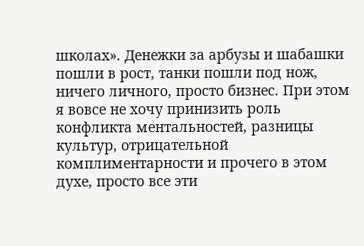школах». Денежки за арбузы и шабашки пошли в рост, танки пошли под нож, ничего личного, просто бизнес. При этом я вовсе не хочу принизить роль конфликта ментальностей, разницы культур, отрицательной комплиментарности и прочего в этом духе, просто все эти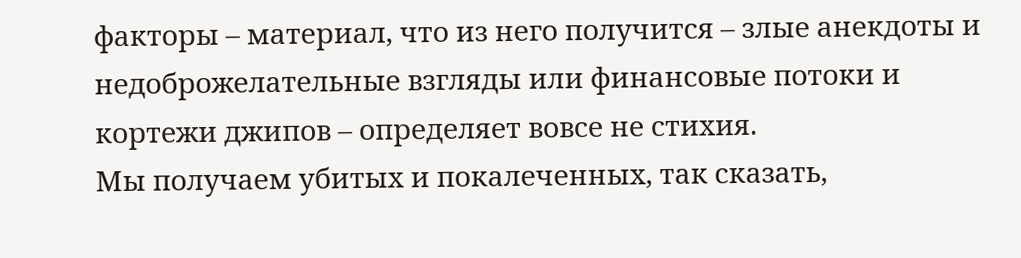факторы – материал, что из него получится – злые анекдоты и недоброжелательные взгляды или финансовые потоки и кортежи джипов – определяет вовсе не стихия.
Мы получаем убитых и покалеченных, так сказать,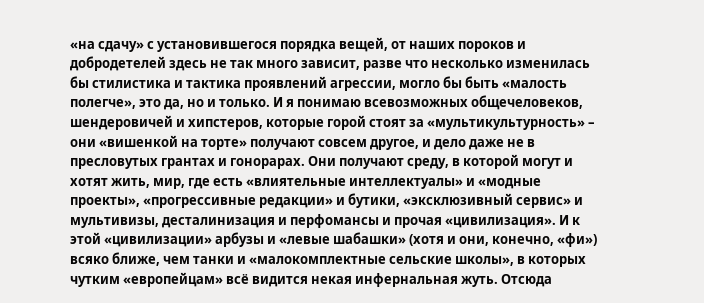«на сдачу» с установившегося порядка вещей, от наших пороков и добродетелей здесь не так много зависит, разве что несколько изменилась бы стилистика и тактика проявлений агрессии, могло бы быть «малость полегче», это да, но и только. И я понимаю всевозможных общечеловеков, шендеровичей и хипстеров, которые горой стоят за «мультикультурность» – они «вишенкой на торте» получают совсем другое, и дело даже не в пресловутых грантах и гонорарах. Они получают среду, в которой могут и хотят жить, мир, где есть «влиятельные интеллектуалы» и «модные проекты», «прогрессивные редакции» и бутики, «эксклюзивный сервис» и мультивизы, десталинизация и перфомансы и прочая «цивилизация». И к этой «цивилизации» арбузы и «левые шабашки» (хотя и они, конечно, «фи») всяко ближе, чем танки и «малокомплектные сельские школы», в которых чутким «европейцам» всё видится некая инфернальная жуть. Отсюда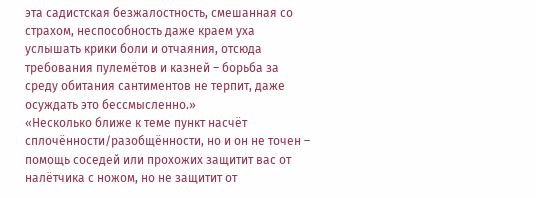эта садистская безжалостность, смешанная со страхом, неспособность даже краем уха услышать крики боли и отчаяния, отсюда требования пулемётов и казней – борьба за среду обитания сантиментов не терпит, даже осуждать это бессмысленно.»
«Несколько ближе к теме пункт насчёт сплочённости/разобщённости, но и он не точен – помощь соседей или прохожих защитит вас от налётчика с ножом, но не защитит от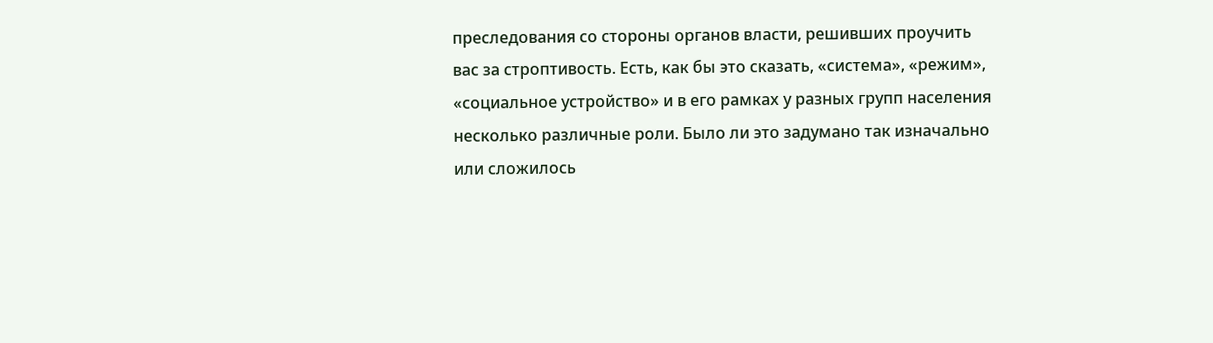преследования со стороны органов власти, решивших проучить вас за строптивость. Есть, как бы это сказать, «система», «режим», «социальное устройство» и в его рамках у разных групп населения несколько различные роли. Было ли это задумано так изначально или сложилось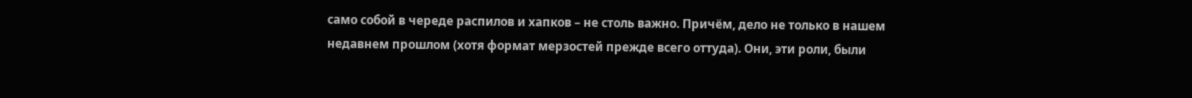само собой в череде распилов и хапков – не столь важно. Причём, дело не только в нашем недавнем прошлом (хотя формат мерзостей прежде всего оттуда). Они, эти роли, были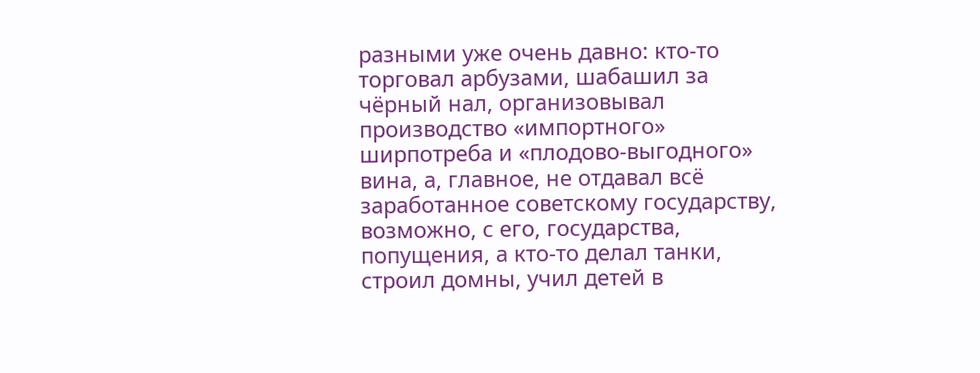разными уже очень давно: кто-то торговал арбузами, шабашил за чёрный нал, организовывал производство «импортного» ширпотреба и «плодово-выгодного» вина, а, главное, не отдавал всё заработанное советскому государству, возможно, с его, государства, попущения, а кто-то делал танки, строил домны, учил детей в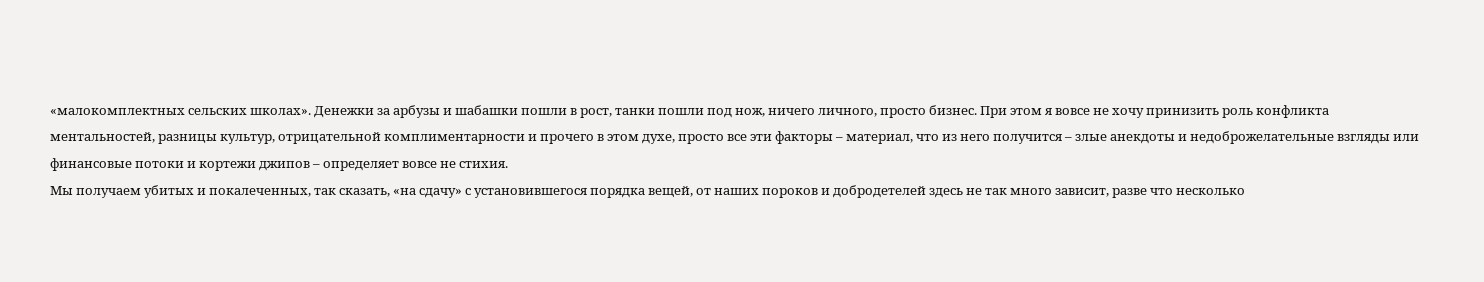«малокомплектных сельских школах». Денежки за арбузы и шабашки пошли в рост, танки пошли под нож, ничего личного, просто бизнес. При этом я вовсе не хочу принизить роль конфликта ментальностей, разницы культур, отрицательной комплиментарности и прочего в этом духе, просто все эти факторы – материал, что из него получится – злые анекдоты и недоброжелательные взгляды или финансовые потоки и кортежи джипов – определяет вовсе не стихия.
Мы получаем убитых и покалеченных, так сказать, «на сдачу» с установившегося порядка вещей, от наших пороков и добродетелей здесь не так много зависит, разве что несколько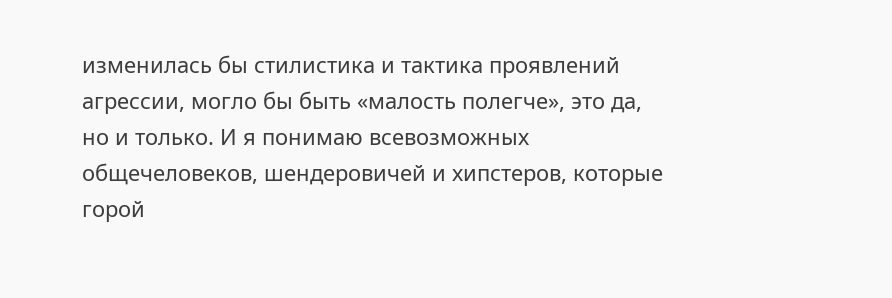изменилась бы стилистика и тактика проявлений агрессии, могло бы быть «малость полегче», это да, но и только. И я понимаю всевозможных общечеловеков, шендеровичей и хипстеров, которые горой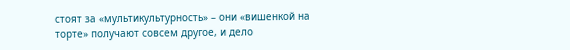стоят за «мультикультурность» – они «вишенкой на торте» получают совсем другое, и дело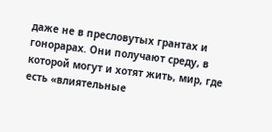даже не в пресловутых грантах и гонорарах. Они получают среду, в которой могут и хотят жить, мир, где есть «влиятельные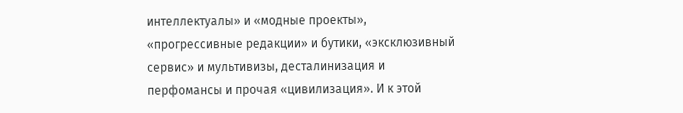интеллектуалы» и «модные проекты», «прогрессивные редакции» и бутики, «эксклюзивный сервис» и мультивизы, десталинизация и перфомансы и прочая «цивилизация». И к этой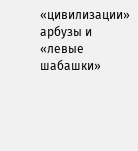«цивилизации» арбузы и «левые шабашки»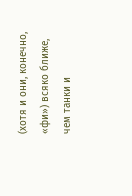(хотя и они, конечно, «фи») всяко ближе, чем танки и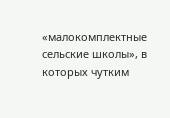«малокомплектные сельские школы», в которых чутким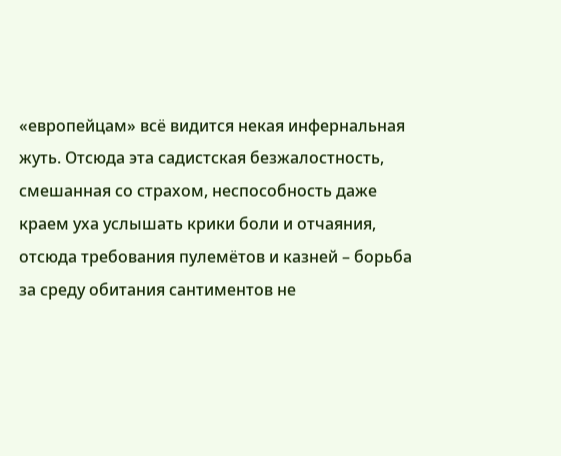«европейцам» всё видится некая инфернальная жуть. Отсюда эта садистская безжалостность, смешанная со страхом, неспособность даже краем уха услышать крики боли и отчаяния, отсюда требования пулемётов и казней – борьба за среду обитания сантиментов не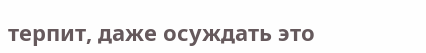терпит, даже осуждать это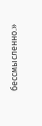бессмысленно.»